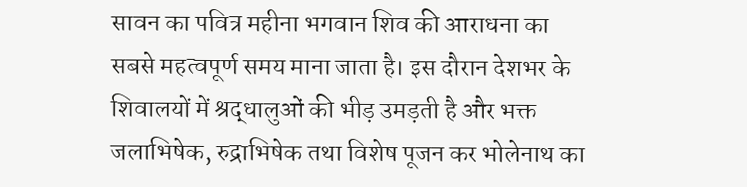सावन का पवित्र महीना भगवान शिव की आराधना का सबसे महत्वपूर्ण समय माना जाता है। इस दौरान देशभर के शिवालयों में श्रद्धालुओं की भीड़ उमड़ती है और भक्त जलाभिषेक, रुद्राभिषेक तथा विशेष पूजन कर भोलेनाथ का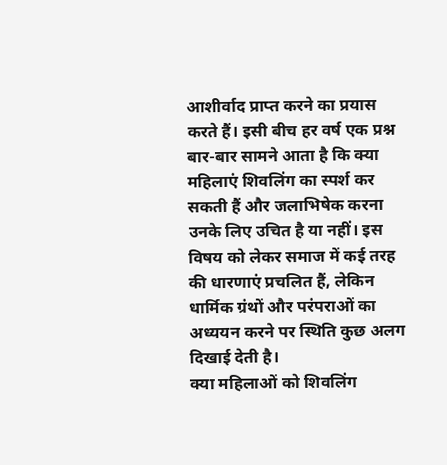आशीर्वाद प्राप्त करने का प्रयास करते हैं। इसी बीच हर वर्ष एक प्रश्न बार-बार सामने आता है कि क्या महिलाएं शिवलिंग का स्पर्श कर सकती हैं और जलाभिषेक करना उनके लिए उचित है या नहीं। इस विषय को लेकर समाज में कई तरह की धारणाएं प्रचलित हैं, लेकिन धार्मिक ग्रंथों और परंपराओं का अध्ययन करने पर स्थिति कुछ अलग दिखाई देती है।
क्या महिलाओं को शिवलिंग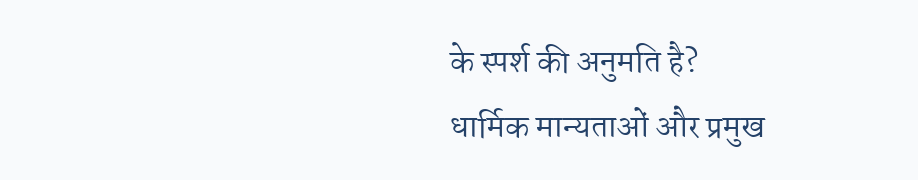के स्पर्श की अनुमति है?
धार्मिक मान्यताओं और प्रमुख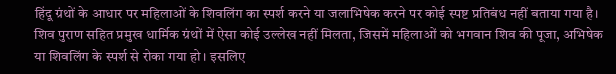हिंदू ग्रंथों के आधार पर महिलाओं के शिवलिंग का स्पर्श करने या जलाभिषेक करने पर कोई स्पष्ट प्रतिबंध नहीं बताया गया है। शिव पुराण सहित प्रमुख धार्मिक ग्रंथों में ऐसा कोई उल्लेख नहीं मिलता, जिसमें महिलाओं को भगवान शिव की पूजा, अभिषेक या शिवलिंग के स्पर्श से रोका गया हो। इसलिए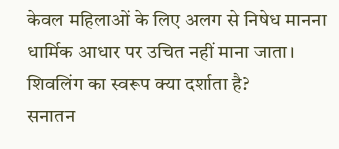केवल महिलाओं के लिए अलग से निषेध मानना धार्मिक आधार पर उचित नहीं माना जाता।
शिवलिंग का स्वरूप क्या दर्शाता है?
सनातन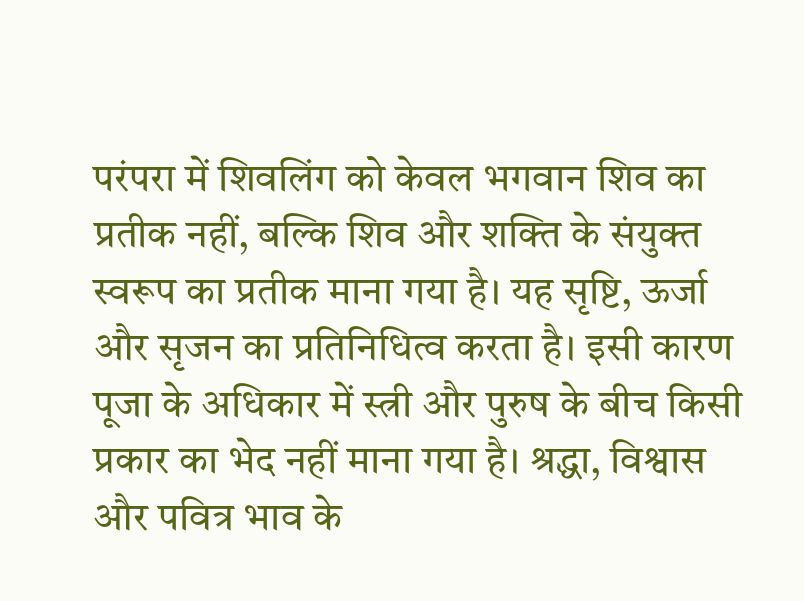परंपरा में शिवलिंग को केवल भगवान शिव का प्रतीक नहीं, बल्कि शिव और शक्ति के संयुक्त स्वरूप का प्रतीक माना गया है। यह सृष्टि, ऊर्जा और सृजन का प्रतिनिधित्व करता है। इसी कारण पूजा के अधिकार में स्त्री और पुरुष के बीच किसी प्रकार का भेद नहीं माना गया है। श्रद्धा, विश्वास और पवित्र भाव के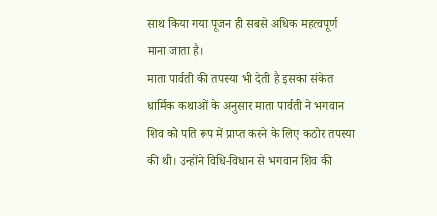साथ किया गया पूजन ही सबसे अधिक महत्वपूर्ण माना जाता है।
माता पार्वती की तपस्या भी देती है इसका संकेत
धार्मिक कथाओं के अनुसार माता पार्वती ने भगवान शिव को पति रूप में प्राप्त करने के लिए कठोर तपस्या की थी। उन्होंने विधि-विधान से भगवान शिव की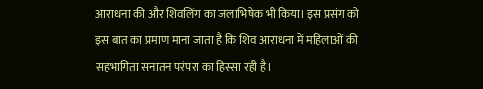आराधना की और शिवलिंग का जलाभिषेक भी किया। इस प्रसंग को इस बात का प्रमाण माना जाता है कि शिव आराधना में महिलाओं की सहभागिता सनातन परंपरा का हिस्सा रही है।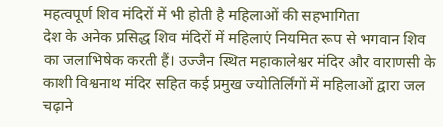महत्वपूर्ण शिव मंदिरों में भी होती है महिलाओं की सहभागिता
देश के अनेक प्रसिद्ध शिव मंदिरों में महिलाएं नियमित रूप से भगवान शिव का जलाभिषेक करती हैं। उज्जैन स्थित महाकालेश्वर मंदिर और वाराणसी के काशी विश्वनाथ मंदिर सहित कई प्रमुख ज्योतिर्लिंगों में महिलाओं द्वारा जल चढ़ाने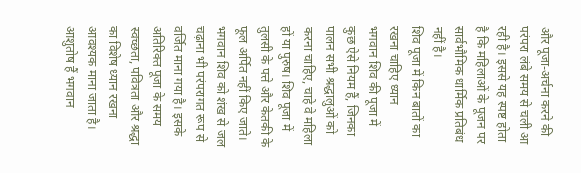और पूजा-अर्चना करने की परंपरा लंबे समय से चली आ रही है। इससे यह स्पष्ट होता है कि महिलाओं के पूजन पर सार्वभौमिक धार्मिक प्रतिबंध नहीं है।
शिव पूजा में किन बातों का रखना चाहिए ध्यान
भगवान शिव की पूजा में कुछ ऐसे नियम हैं, जिनका पालन सभी श्रद्धालुओं को करना चाहिए, चाहे वे महिला हों या पुरुष। शिव पूजा में तुलसी के पत्ते और केतकी के फूल अर्पित नहीं किए जाते। भगवान शिव को शंख से जल चढ़ाना भी परंपरागत रूप से वर्जित माना गया है। इसके अतिरिक्त पूजा के समय स्वच्छता, पवित्रता और श्रद्धा का विशेष ध्यान रखना आवश्यक माना जाता है।
आशुतोष हैं भगवान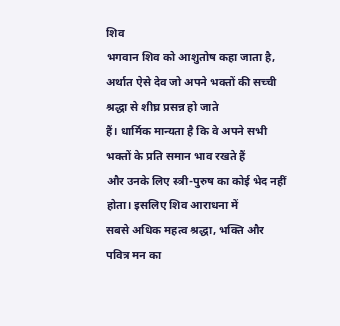शिव
भगवान शिव को आशुतोष कहा जाता है,
अर्थात ऐसे देव जो अपने भक्तों की सच्ची श्रद्धा से शीघ्र प्रसन्न हो जाते
हैं। धार्मिक मान्यता है कि वे अपने सभी भक्तों के प्रति समान भाव रखते हैं
और उनके लिए स्त्री-पुरुष का कोई भेद नहीं होता। इसलिए शिव आराधना में
सबसे अधिक महत्व श्रद्धा, भक्ति और पवित्र मन का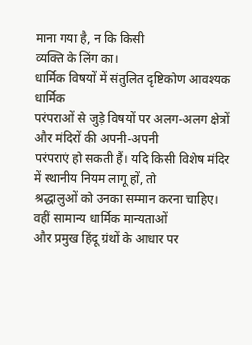माना गया है, न कि किसी
व्यक्ति के लिंग का।
धार्मिक विषयों में संतुलित दृष्टिकोण आवश्यक
धार्मिक
परंपराओं से जुड़े विषयों पर अलग-अलग क्षेत्रों और मंदिरों की अपनी-अपनी
परंपराएं हो सकती हैं। यदि किसी विशेष मंदिर में स्थानीय नियम लागू हों, तो
श्रद्धालुओं को उनका सम्मान करना चाहिए। वहीं सामान्य धार्मिक मान्यताओं
और प्रमुख हिंदू ग्रंथों के आधार पर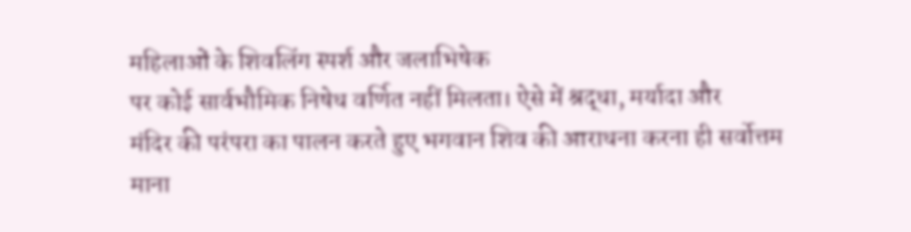महिलाओं के शिवलिंग स्पर्श और जलाभिषेक
पर कोई सार्वभौमिक निषेध वर्णित नहीं मिलता। ऐसे में श्रद्धा, मर्यादा और
मंदिर की परंपरा का पालन करते हुए भगवान शिव की आराधना करना ही सर्वोत्तम
माना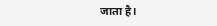जाता है।